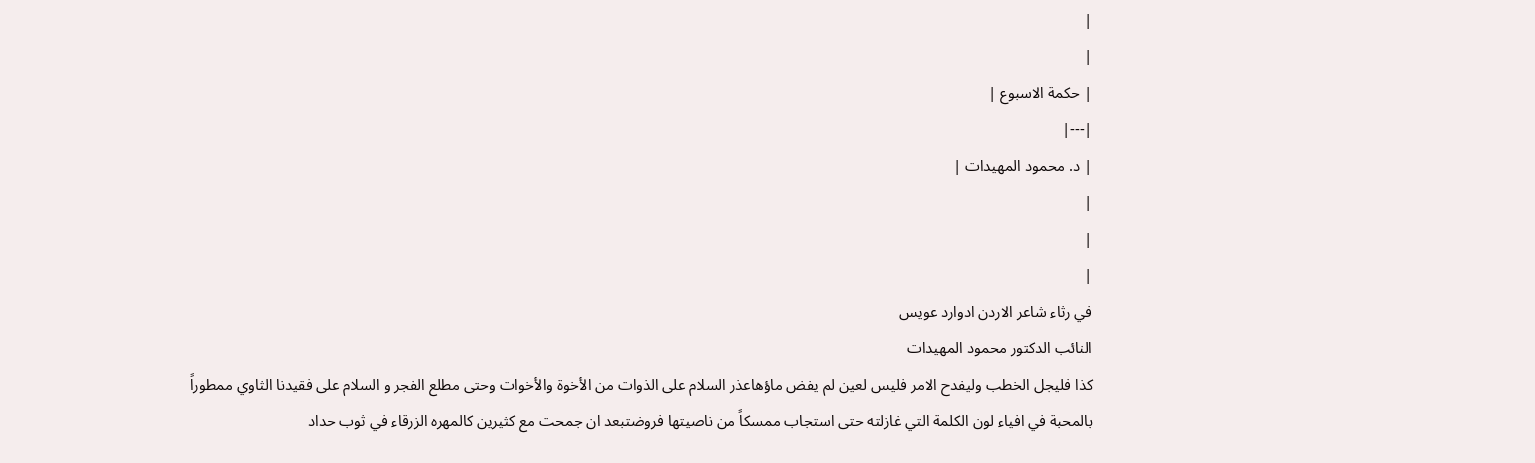|
|
| حكمة الاسبوع |
|---|
| د. محمود المهيدات |
|
|
|
في رثاء شاعر الاردن ادوارد عويس
النائب الدكتور محمود المهيدات
كذا فليجل الخطب وليفدح الامر فليس لعين لم يفض ماؤهاعذر السلام على الذوات من الأخوة والأخوات وحتى مطلع الفجر و السلام على فقيدنا الثاوي ممطوراً بالمحبة في افياء لون الكلمة التي غازلته حتى استجاب ممسكاً من ناصيتها فروضتبعد ان جمحت مع كثيرين كالمهره الزرقاء في ثوب حداد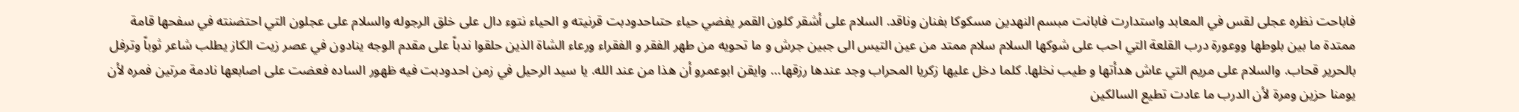فاباحت نظره عجلى لقس في المعابد واستدارت فابانت مبسم النهدين مسكوكا بفنان وناقد. السلام على أشقر كلون القمر يفضي حياء حتىاحدودبت قرنيته و الحياء نتوء دال على خلق الرجوله والسلام على عجلون التي احتضنته في سفحها قامة ممتدة ما بين بلوطها ووعورة درب القلعة التي احب على شوكها السلام سلام ممتد من عين التيس الى جبين جرش و ما تحويه من طهر الفقر و الفقراء ورعاء الشاة الذين حلقوا ندباً على مقدم الوجه ينادون في عصر زيت الكاز يطلب شاعر ثوباً وترفل بالحرير قحاب. والسلام على مريم التي عاش هدأتها و طيب نخلها. كلما دخل عليها زكريا المحراب وجد عندها رزقها… وايقن ابوعمرو أن هذا من عند الله. يا سيد الرحيل في زمن احدودبت فيه ظهور الساده فعضت على اصابعها نادمة مرتين فمره لأن يومنا حزين ومرة لأن الدرب ما عادت تطيع السالكين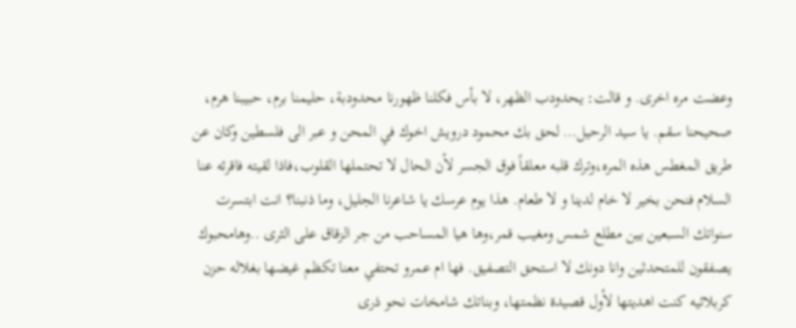وعضت مره اخرى. و قالت: يحدودب الظهر، لا بأس فكلنا ظهورنا محدودبة، حليمنا برم، حبيبنا هرم، صحيحنا سقم. يا سيد الرحيل… لحق بك محمود درويش اخوك في المحن و عبر الى فلسطين وكان عن طريق المغطس هذه المره،وترك قلبه معلقاً فوق الجسر لأن الحال لا تحتملها القلوب،فاذا لقيته فاقرئه عنا السلام فنحن بخير لا خام لدينا و لا طعام. هذا يوم عرسك يا شاعرنا الجليل، وما ذنبنا؟ انت ابتسرت سنواتك السبعين بين مطلع شمس ومغيب قمر،وها هيا المساحب من جر الزقاق على الثرى ..وهامحبوك يصفقون للمتحدثين وانا دونك لا استحق التصفيق. فها ام عمرو تحتفي معنا تكظم غيضها بغلاله حزن كربلائيه كنت اهديتها لأول قصيدة نظمتها، وبناتك شامخات نحو ذرى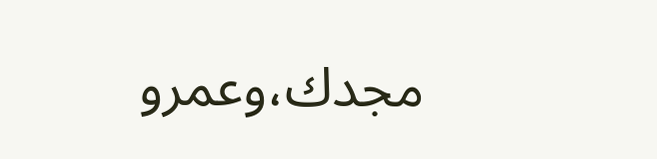مجدك،وعمرو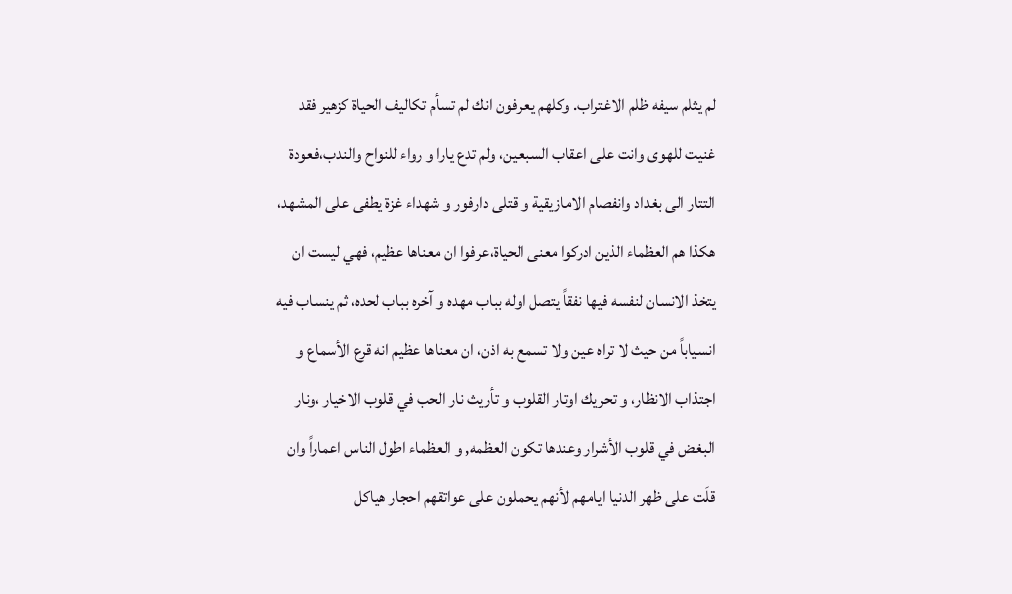لم يثلم سيفه ظلم الاغتراب. وكلهم يعرفون انك لم تسأم تكاليف الحياة كزهير فقد غنيت للهوى وانت على اعقاب السبعين، ولم تدع يارا و رواء للنواح والندب،فعودة التتار الى بغداد وانفصام الامازيقية و قتلى دارفور و شهداء غزة يطفى على المشهد، هكذا هم العظماء الذين ادركوا معنى الحياة،عرفوا ان معناها عظيم، فهي ليست ان يتخذ الانسان لنفسه فيها نفقاً يتصل اوله بباب مهده و آخره بباب لحده، ثم ينساب فيه انسياباً من حيث لا تراه عين ولا تسمع به اذن، ان معناها عظيم انه قرع الأسماع و اجتذاب الانظار، و تحريك اوتار القلوب و تأريث نار الحب في قلوب الاخيار ،ونار البغض في قلوب الأشرار وعندها تكون العظمه, و العظماء اطول الناس اعماراً وان قلَت على ظهر الدنيا ايامهم لأنهم يحملون على عواتقهم احجار هياكل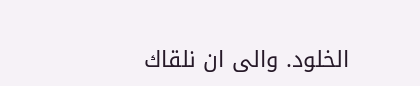الخلود. والى ان نلقاك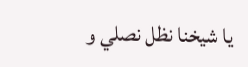يا شيخنا نظل نصلي و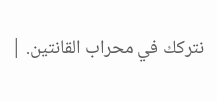نتركك في محراب القانتين. |